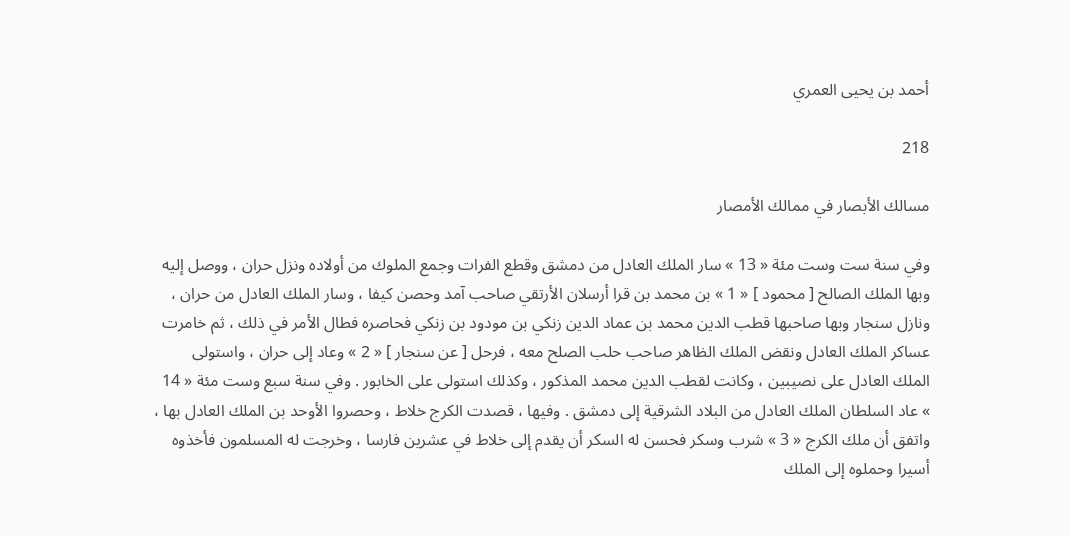أحمد بن يحيى العمري

218

مسالك الأبصار في ممالك الأمصار

وفي سنة ست وست مئة « 13 » سار الملك العادل من دمشق وقطع الفرات وجمع الملوك من أولاده ونزل حران ، ووصل إليه وبها الملك الصالح [ محمود ] « 1 » بن محمد بن قرا أرسلان الأرتقي صاحب آمد وحصن كيفا ، وسار الملك العادل من حران ، ونازل سنجار وبها صاحبها قطب الدين محمد بن عماد الدين زنكي بن مودود بن زنكي فحاصره فطال الأمر في ذلك ، ثم خامرت عساكر الملك العادل ونقض الملك الظاهر صاحب حلب الصلح معه ، فرحل [ عن سنجار ] « 2 » وعاد إلى حران ، واستولى الملك العادل على نصيبين ، وكانت لقطب الدين محمد المذكور ، وكذلك استولى على الخابور . وفي سنة سبع وست مئة « 14 » عاد السلطان الملك العادل من البلاد الشرقية إلى دمشق . وفيها ، قصدت الكرج خلاط ، وحصروا الأوحد بن الملك العادل بها ، واتفق أن ملك الكرج « 3 » شرب وسكر فحسن له السكر أن يقدم إلى خلاط في عشرين فارسا ، وخرجت له المسلمون فأخذوه أسيرا وحملوه إلى الملك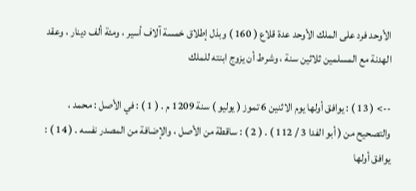الأوحد فرد على الملك الأوحد عدة قلاع ( 160 ) وبذل إطلاق خمسة آلاف أسير ، ومئة ألف دينار ، وعقد الهدنة مع المسلمين ثلاثين سنة ، وشرط أن يزوج ابنته للملك

--> ( 13 ) : يوافق أولها يوم الاثنين 6 تموز ( يوليو ) سنة 1209 م . ( 1 ) : في الأصل : محمد ، والتصحيح من ( أبو الفدا 3 / 112 ) . ( 2 ) : ساقطة من الأصل ، والإضافة من المصدر نفسه . ( 14 ) : يوافق أولها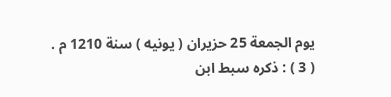يوم الجمعة 25 حزيران ( يونيه ) سنة 1210 م . ( 3 ) : ذكره سبط ابن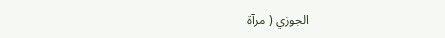الجوزي ( مرآة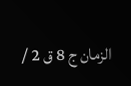الزمان ج 8 ق 2 /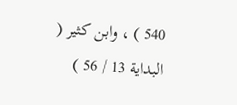540 ) ، وابن كثير ( البداية 13 / 56 )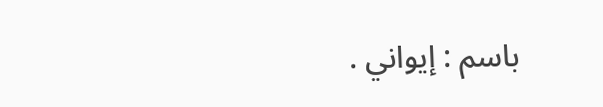باسم : إيواني .